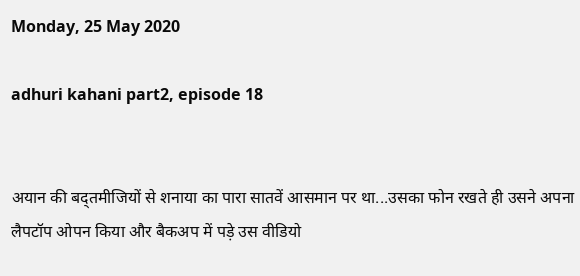Monday, 25 May 2020

adhuri kahani part2, episode 18


अयान की बद्तमीजियों से शनाया का पारा सातवें आसमान पर था...उसका फोन रखते ही उसने अपना लैपटॉप ओपन किया और बैकअप में पड़े उस वीडियो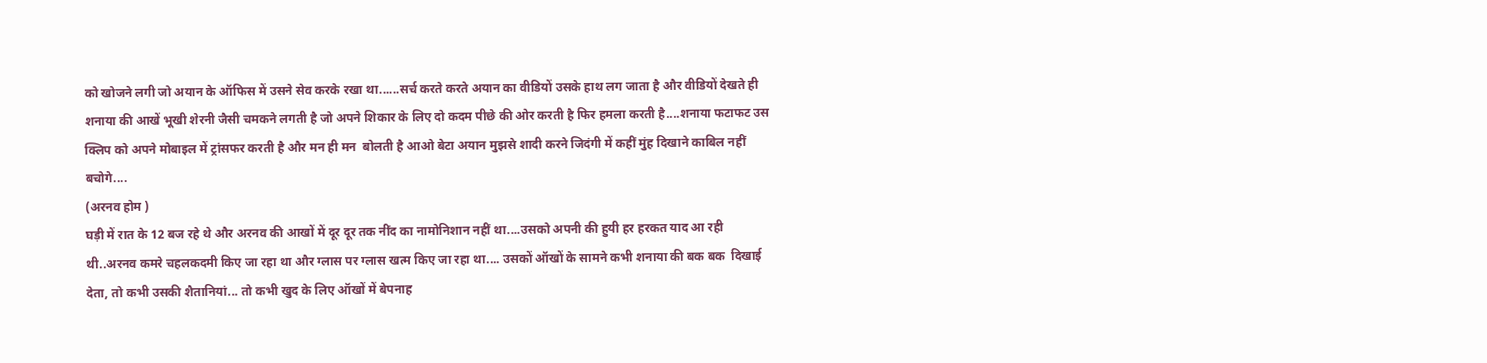को खोजने लगी जो अयान के ऑफिस में उसने सेव करके रखा था......सर्च करते करते अयान का वीडियों उसके हाथ लग जाता है और वीडियों देखते ही शनाया की आखें भूखी शेरनी जैसी चमकने लगती है जो अपने शिकार के लिए दो कदम पीछे की ओर करती है फिर हमला करती है....शनाया फटाफट उस क्लिप को अपने मोबाइल में ट्रांसफर करती है और मन ही मन  बोलती है आओ बेटा अयान मुझसे शादी करने जिदंगी में कहीं मुंह दिखाने काबिल नहीं बचोगे....
(अरनव होम )
घड़ी में रात के 12 बज रहे थे और अरनव की आखों में दूर दूर तक नींद का नामोनिशान नहीं था....उसको अपनी की हुयी हर हरकत याद आ रही थी..अरनव कमरे चहलकदमी किए जा रहा था और ग्लास पर ग्लास खत्म किए जा रहा था.... उसकों ऑखों के सामने कभी शनाया की बक बक  दिखाई देता, तो कभी उसकी शैतानियां... तो कभी खुद के लिए ऑखों में बेपनाह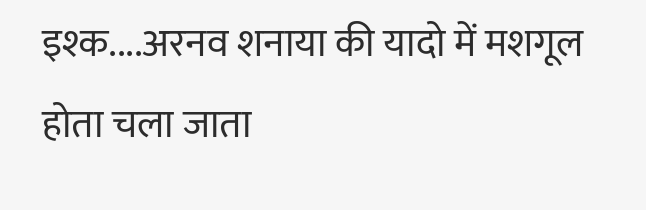इश्क....अरनव शनाया की यादो में मशगूल होता चला जाता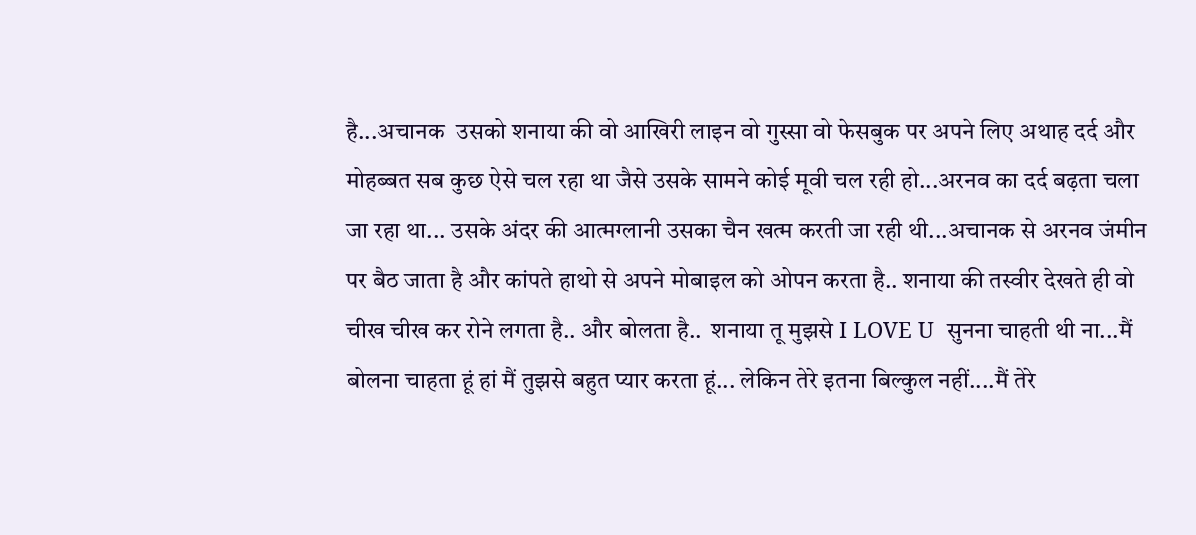है...अचानक  उसको शनाया की वो आखिरी लाइन वो गुस्सा वो फेसबुक पर अपने लिए अथाह दर्द और मोहब्बत सब कुछ ऐसे चल रहा था जैसे उसके सामने कोई मूवी चल रही हो...अरनव का दर्द बढ़ता चला जा रहा था... उसके अंदर की आत्मग्लानी उसका चैन खत्म करती जा रही थी...अचानक से अरनव जंमीन पर बैठ जाता है और कांपते हाथो से अपने मोबाइल को ओपन करता है.. शनाया की तस्वीर देखते ही वो चीख चीख कर रोने लगता है.. और बोलता है..  शनाया तू मुझसे I LOVE U  सुनना चाहती थी ना...मैं बोलना चाहता हूं हां मैं तुझसे बहुत प्यार करता हूं... लेकिन तेरे इतना बिल्कुल नहीं....मैं तेरे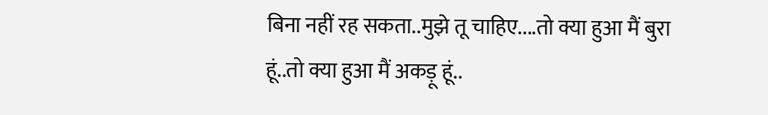बिना नहीं रह सकता..मुझे तू चाहिए....तो क्या हुआ मैं बुरा हूं..तो क्या हुआ मैं अकड़ू हूं..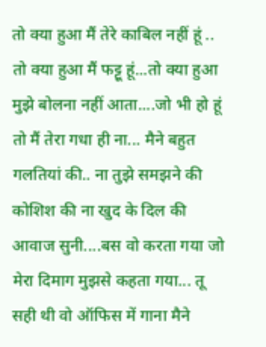तो क्या हुआ मैं तेरे काबिल नहीं हूं .. तो क्या हुआ मैं फट्टू हूं...तो क्या हुआ मुझे बोलना नहीं आता....जो भी हो हूं तो मैं तेरा गधा ही ना... मैने बहुत गलतियां की.. ना तुझे समझने की कोशिश की ना खुद के दिल की आवाज सुनी....बस वो करता गया जो मेरा दिमाग मुझसे कहता गया... तू सही थी वो ऑफिस में गाना मैने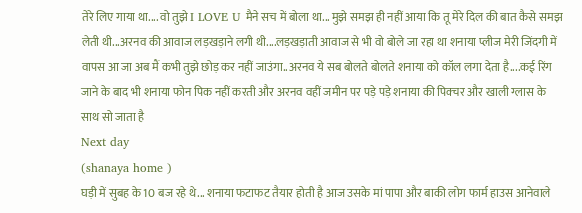तेरे लिए गाया था.... वो तुझे I LOVE U मैने सच में बोला था... मुझे समझ ही नहीं आया कि तू मेरे दिल की बात कैसे समझ लेती थी...अरनव की आवाज लड़खड़ाने लगी थी....लड़खड़ाती आवाज से भी वो बोले जा रहा था शनाया प्लीज मेरी जिंदगी में वापस आ जा अब मैं कभी तुझे छोड़ कर नहीं जाउंगा..अरनव ये सब बोलते बोलते शनाया को कॉल लगा देता है....कई रिंग जाने के बाद भी शनाया फोन पिक नहीं करती और अरनव वहीं जमीन पर पड़े पड़े शनाया की पिक्चर और खाली ग्लास के साथ सो जाता है
Next day
(shanaya home )
घड़ी में सुबह के 10 बज रहे थे... शनाया फटाफट तैयार होती है आज उसके मां पापा और बाकी लोग फार्म हाउस आनेवाले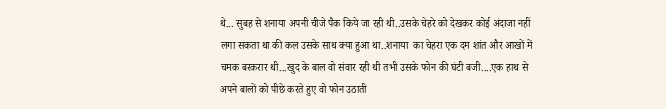थे... सुबह से शनाया अपनी चीजे पैक किये जा रही थी..उसके चेहरे को देखकर कोई अंदाजा नहीं लगा सकता था की कल उसके साथ क्या हुआ था..शनाया  का चेहरा एक दम शांत और आखों में चमक बरकरार थी...खुद के बाल वो संवार रही थी तभी उसके फोन की घंटी बजी....एक हाथ से अपने बालों को पीछे करते हुए वो फोन उठाती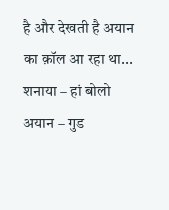है और देखती है अयान का क़ॉल आ रहा था...
शनाया – हां बोलो
अयान – गुड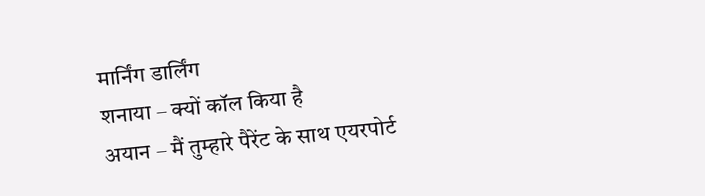मार्निंग डार्लिंग
शनाया – क्यों कॉल किया है
अयान – मैं तुम्हारे पैरेंट के साथ एयरपोर्ट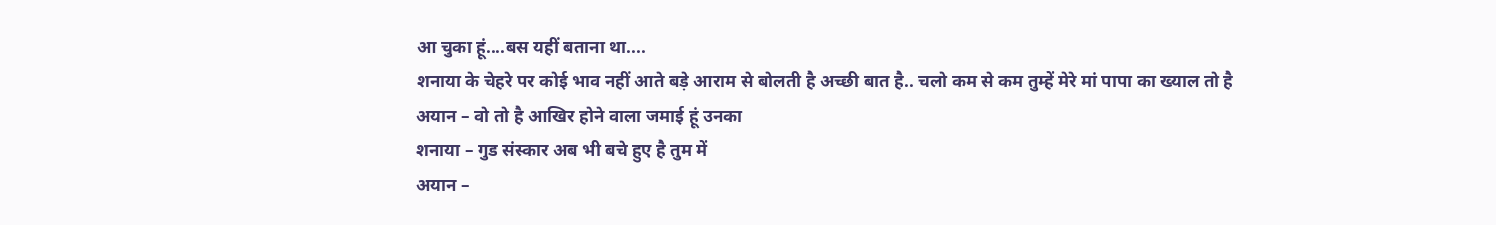आ चुका हूं....बस यहीं बताना था....
शनाया के चेहरे पर कोई भाव नहीं आते बड़े आराम से बोलती है अच्छी बात है.. चलो कम से कम तुम्हें मेरे मां पापा का ख्याल तो है
अयान – वो तो है आखिर होने वाला जमाई हूं उनका
शनाया – गुड संस्कार अब भी बचे हुए है तुम में
अयान –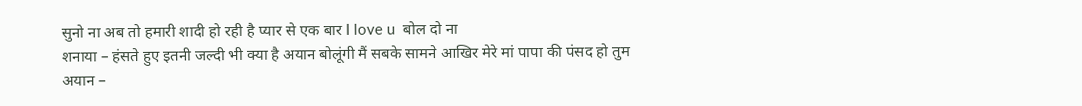सुनो ना अब तो हमारी शादी हो रही है प्यार से एक बार I love u  बोल दो ना
शनाया – हंसते हुए इतनी जल्दी भी क्या है अयान बोलूंगी मैं सबके सामने आखिर मेरे मां पापा की पंसद हो तुम
अयान –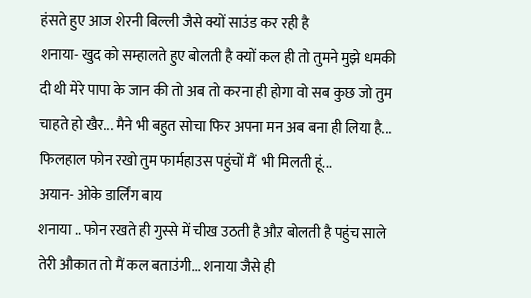हंसते हुए आज शेरनी बिल्ली जैसे क्यों साउंड कर रही है
शनाया- खुद को सम्हालते हुए बोलती है क्यों कल ही तो तुमने मुझे धमकी दी थी मेरे पापा के जान की तो अब तो करना ही होगा वो सब कुछ जो तुम चाहते हो खैर... मैने भी बहुत सोचा फिर अपना मन अब बना ही लिया है... फिलहाल फोन रखो तुम फार्महाउस पहुंचों मैं  भी मिलती हूं...
अयान- ओके डार्लिंग बाय
शनाया .. फोन रखते ही गुस्से में चीख उठती है औऱ बोलती है पहुंच साले तेरी औकात तो मैं कल बताउंगी... शनाया जैसे ही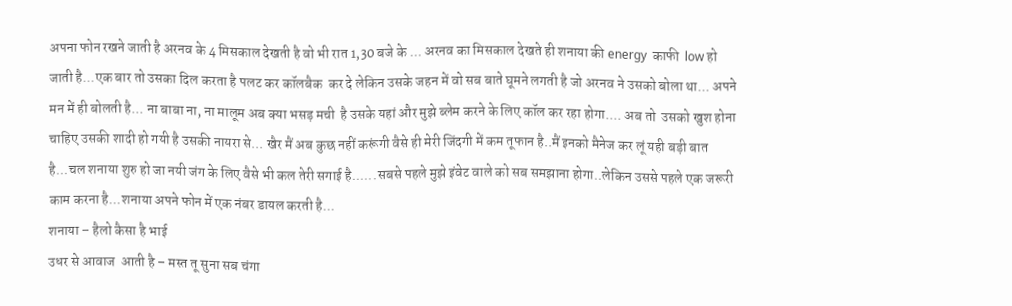अपना फोन रखने जाती है अरनव के 4 मिसकाल देखती है वो भी रात 1,30 बजे के ... अरनव का मिसकाल देखते ही शनाया की energy  काफी  low हो जाती है...एक बार तो उसका दिल करता है पलट कर कॉलबैक  कर दे लेकिन उसके जहन में वो सब बाते घूमने लगती है जो अरनव ने उसको बोला था... अपने मन में ही बोलती है... ना बाबा ना, ना मालूम अब क्या भसड़ मची  है उसके यहां और मुझे ब्लेम करने के लिए कॉल कर रहा होगा.... अब तो  उसको खुश होना चाहिए उसकी शादी हो गयी है उसकी नायरा से... खैर मैं अब कुछ नहीं करूंगी वैसे ही मेरी जिंदगी में कम तूफान है..मैं इनको मैनेज कर लूं यही बड़ी बात है...चल शनाया शुरु हो जा नयी जंग के लिए वैसे भी कल तेरी सगाई है......सबसे पहले मुझे इंवेट वाले को सब समझाना होगा..लेकिन उससे पहले एक जरूरी काम करना है...शनाया अपने फोन में एक नंबर डायल करती है...
शनाया – हैलो कैसा है भाई
उधर से आवाज  आती है – मस्त तू सुना सब चंगा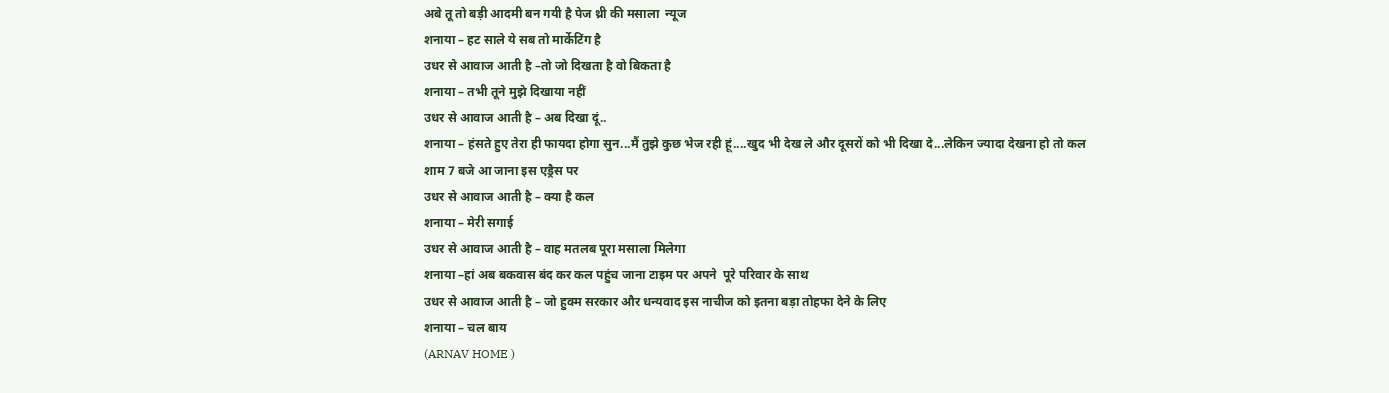अबे तू तो बड़ी आदमी बन गयी है पेज थ्री की मसाला  न्यूज
शनाया – हट साले ये सब तो मार्केटिंग है
उधर से आवाज आती है –तो जो दिखता है वो बिकता है
शनाया – तभी तूने मुझे दिखाया नहीं
उधर से आवाज आती है – अब दिखा दूं..
शनाया – हंसते हुए तेरा ही फायदा होगा सुन...मैं तुझे कुछ भेज रही हूं....खुद भी देख ले और दूसरों को भी दिखा दे...लेकिन ज्यादा देखना हो तो कल शाम 7 बजे आ जाना इस एड्रैस पर
उधर से आवाज आती है – क्या है कल
शनाया – मेरी सगाई
उधर से आवाज आती है – वाह मतलब पूरा मसाला मिलेगा
शनाया –हां अब बकवास बंद कर कल पहुंच जाना टाइम पर अपने  पूरे परिवार के साथ
उधर से आवाज आती है – जो हुक्म सरकार और धन्यवाद इस नाचीज को इतना बड़ा तोहफा देने के लिए
शनाया – चल बाय
(ARNAV HOME )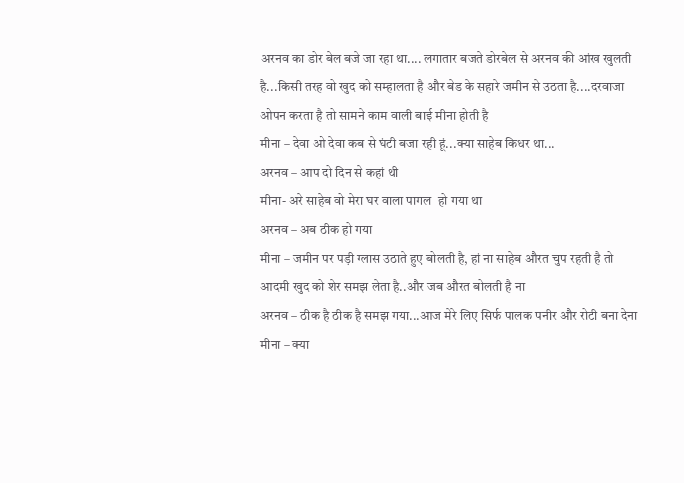अरनव का डोर बेल बजे जा रहा था.... लगातार बजते डोरबेल से अरनव की आंख खुलती है...किसी तरह वो खुद को सम्हालता है और बेड के सहारे जमीन से उठता है....दरवाजा ओपन करता है तो सामने काम वाली बाई मीना होती है
मीना – देवा ओ देवा कब से घंटी बजा रही हूं...क्या साहेब किधर था...
अरनव – आप दो दिन से कहां थी
मीना- अरे साहेब वो मेरा घर वाला पागल  हो गया था
अरनव – अब ठीक हो गया
मीना – जमीन पर पड़ी ग्लास उठाते हुए बोलती है, हां ना साहेब औरत चुप रहती है तो आदमी खुद को शेर समझ लेता है..और जब औरत बोलती है ना
अरनव – ठीक है ठीक है समझ गया...आज मेरे लिए सिर्फ पालक पनीर और रोटी बना देना
मीना – क्या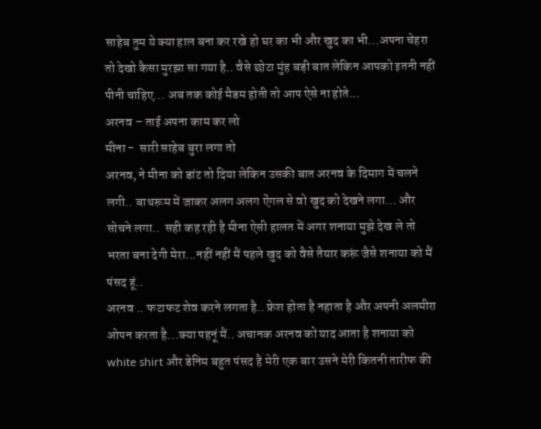साहेब तुम ये क्या हाल बना कर रखे हो घर का भी और खुद का भी...अपना चेहरा तो देखो कैसा मुरझा सा गया है.. वैसे छोटा मुंह बड़ी बात लेकिन आपको इतनी नहीं पीनी चाहिए... अब तक कोई मैडम होती तो आप ऐसे ना होते...
अरनव – ताई अपना काम कर लो
मीना -  सारी साहेब बुरा लगा तो
अरनव, ने मीना को डांट तो दिया लेकिन उसकी बात अरनव के दिमाग में चलने लगी.. बाथरूम में जाकर अलग अलग ऐंगल से वो खुद को देखने लगा... और सोचने लगा..  सही कह रही है मीना ऐसी हालत में अगर शनाया मुझे देख ले तो भरता बना देगी मेरा...नहीं नहीं मैं पहले खुद को वैसे तैयार करूं जैसे शनाया को मैं पंसद हूं..
अरनव .. फटाफट शेव करने लगता है.. फ्रेश होता है नहाता है और अपनी अलमीरा ओपन करता है...क्या पहनूं मैं.. अचानक अरनव को याद आता है शनाया को white shirt और डेनिम बहुत पंसद है मेरी एक बार उसने मेरी कितनी तारीफ की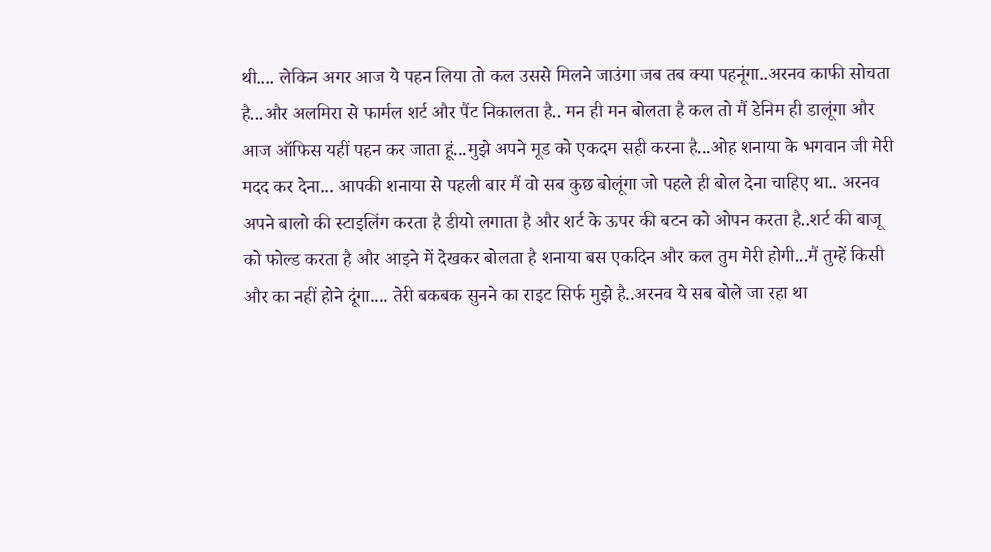थी.... लेकिन अगर आज ये पहन लिया तो कल उससे मिलने जाउंगा जब तब क्या पहनूंगा..अरनव काफी सोचता है...और अलमिरा से फार्मल शर्ट और पैंट निकालता है.. मन ही मन बोलता है कल तो मैं डेनिम ही डालूंगा और आज ऑफिस यहीं पहन कर जाता हूं...मुझे अपने मूड को एकदम सही करना है...ओह शनाया के भगवान जी मेरी मदद कर देना... आपकी शनाया से पहली बार मैं वो सब कुछ बोलूंगा जो पहले ही बोल देना चाहिए था.. अरनव अपने बालो की स्टाइलिंग करता है डीयो लगाता है और शर्ट के ऊपर की बटन को ओपन करता है..शर्ट की बाजू को फोल्ड करता है और आइने में देखकर बोलता है शनाया बस एकदिन और कल तुम मेरी होगी...मैं तुम्हें किसी और का नहीं होने दूंगा.... तेरी बकबक सुनने का राइट सिर्फ मुझे है..अरनव ये सब बोले जा रहा था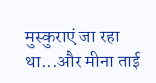मुस्कुराएं जा रहा था...और मीना ताई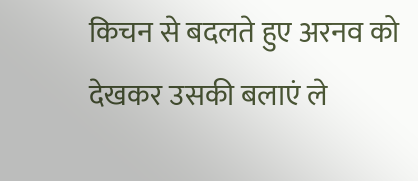किचन से बदलते हुए अरनव को देखकर उसकी बलाएं ले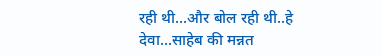रही थी...और बोल रही थी..हे देवा...साहेब की मन्नत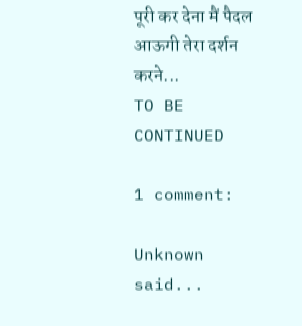पूरी कर देना मैं पैदल आऊगी तेरा दर्शन करने...
TO BE CONTINUED

1 comment:

Unknown said...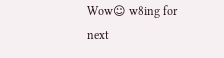Wow☺ w8ing for next